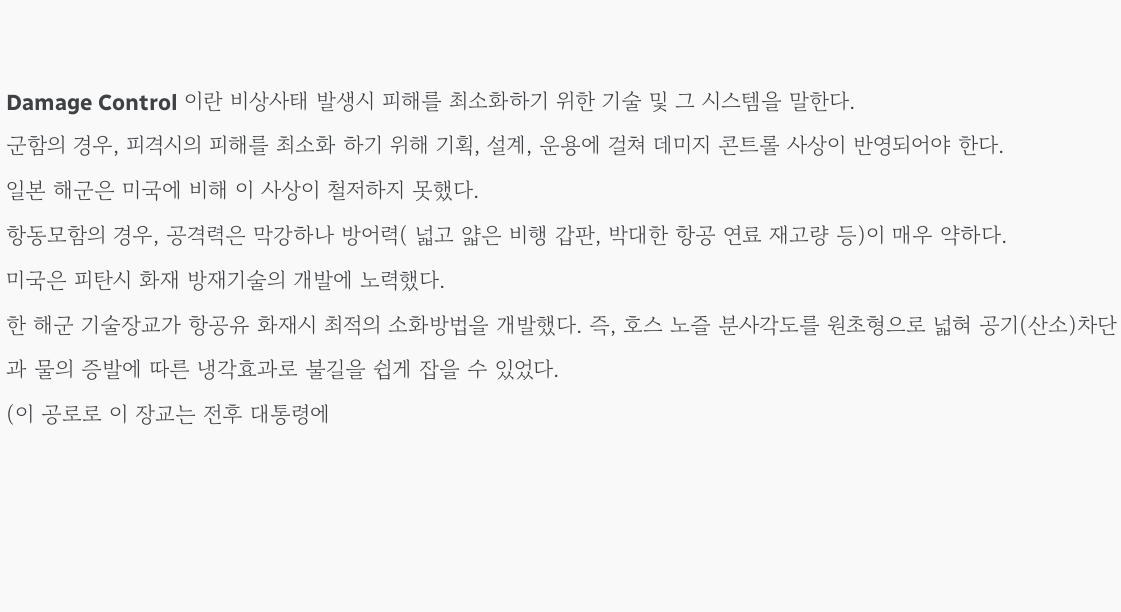Damage Control 이란 비상사태 발생시 피해를 최소화하기 위한 기술 및 그 시스템을 말한다.
군함의 경우, 피격시의 피해를 최소화 하기 위해 기획, 설계, 운용에 걸쳐 데미지 콘트롤 사상이 반영되어야 한다.
일본 해군은 미국에 비해 이 사상이 철저하지 못했다.
항동모함의 경우, 공격력은 막강하나 방어력( 넓고 얇은 비행 갑판, 박대한 항공 연료 재고량 등)이 매우 약하다.
미국은 피탄시 화재 방재기술의 개발에 노력했다.
한 해군 기술장교가 항공유 화재시 최적의 소화방법을 개발했다. 즉, 호스 노즐 분사각도를 원초형으로 넓혀 공기(산소)차단과 물의 증발에 따른 냉각효과로 불길을 쉽게 잡을 수 있었다.
(이 공로로 이 장교는 전후 대통령에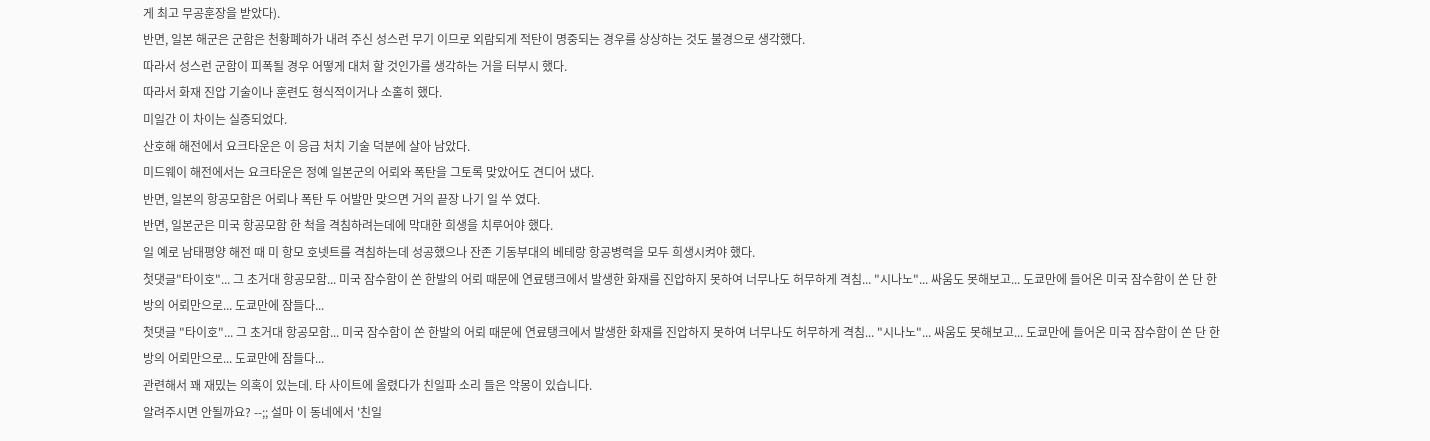게 최고 무공훈장을 받았다).
반면, 일본 해군은 군함은 천황폐하가 내려 주신 성스런 무기 이므로 외람되게 적탄이 명중되는 경우를 상상하는 것도 불경으로 생각했다.
따라서 성스런 군함이 피폭될 경우 어떻게 대처 할 것인가를 생각하는 거을 터부시 했다.
따라서 화재 진압 기술이나 훈련도 형식적이거나 소홀히 했다.
미일간 이 차이는 실증되었다.
산호해 해전에서 요크타운은 이 응급 처치 기술 덕분에 살아 남았다.
미드웨이 해전에서는 요크타운은 정예 일본군의 어뢰와 폭탄을 그토록 맞았어도 견디어 냈다.
반면, 일본의 항공모함은 어뢰나 폭탄 두 어발만 맞으면 거의 끝장 나기 일 쑤 였다.
반면, 일본군은 미국 항공모함 한 척을 격침하려는데에 막대한 희생을 치루어야 했다.
일 예로 남태평양 해전 때 미 항모 호넷트를 격침하는데 성공했으나 잔존 기동부대의 베테랑 항공병력을 모두 희생시켜야 했다.
첫댓글"타이호"... 그 초거대 항공모함... 미국 잠수함이 쏜 한발의 어뢰 때문에 연료탱크에서 발생한 화재를 진압하지 못하여 너무나도 허무하게 격침... "시나노"... 싸움도 못해보고... 도쿄만에 들어온 미국 잠수함이 쏜 단 한방의 어뢰만으로... 도쿄만에 잠들다...
첫댓글 "타이호"... 그 초거대 항공모함... 미국 잠수함이 쏜 한발의 어뢰 때문에 연료탱크에서 발생한 화재를 진압하지 못하여 너무나도 허무하게 격침... "시나노"... 싸움도 못해보고... 도쿄만에 들어온 미국 잠수함이 쏜 단 한방의 어뢰만으로... 도쿄만에 잠들다...
관련해서 꽤 재밌는 의혹이 있는데. 타 사이트에 올렸다가 친일파 소리 들은 악몽이 있습니다.
알려주시면 안될까요? --;; 설마 이 동네에서 '친일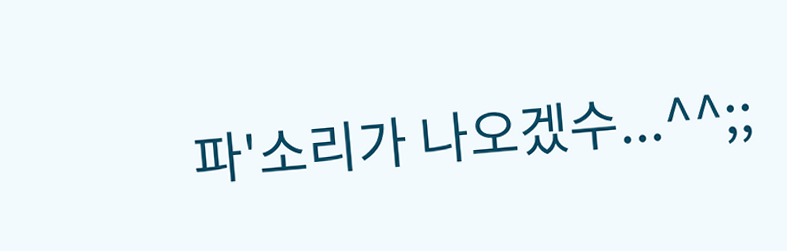파'소리가 나오겠수...^^;;